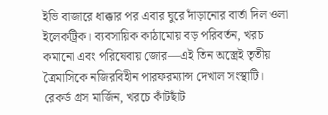ইভি বাজারে ধাক্কার পর এবার ঘুরে দাঁড়ানোর বার্তা দিল ওলা ইলেকট্রিক। ব্যবসায়িক কাঠামোয় বড় পরিবর্তন, খরচ কমানো এবং পরিষেবায় জোর—এই তিন অস্ত্রেই তৃতীয় ত্রৈমাসিকে নজিরবিহীন পারফরম্যান্স দেখাল সংস্থাটি।
রেকর্ড গ্রস মার্জিন, খরচে কাঁটছাঁট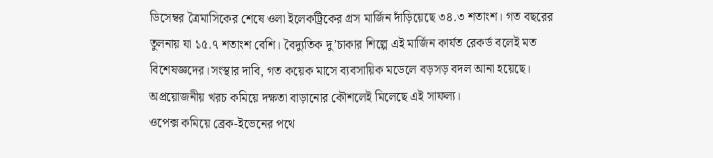ডিসেম্বর ত্রৈমাসিকের শেষে ওলা ইলেকট্রিকের গ্রস মার্জিন দাঁড়িয়েছে ৩৪.৩ শতাংশ। গত বছরের তুলনায় যা ১৫.৭ শতাংশ বেশি। বৈদ্যুতিক দু’চাকার শিল্পে এই মার্জিন কার্যত রেকর্ড বলেই মত বিশেষজ্ঞদের।সংস্থার দাবি, গত কয়েক মাসে ব্যবসায়িক মডেলে বড়সড় বদল আনা হয়েছে। অপ্রয়োজনীয় খরচ কমিয়ে দক্ষতা বাড়ানোর কৌশলেই মিলেছে এই সাফল্য।
ওপেক্স কমিয়ে ব্রেক-ইভেনের পথে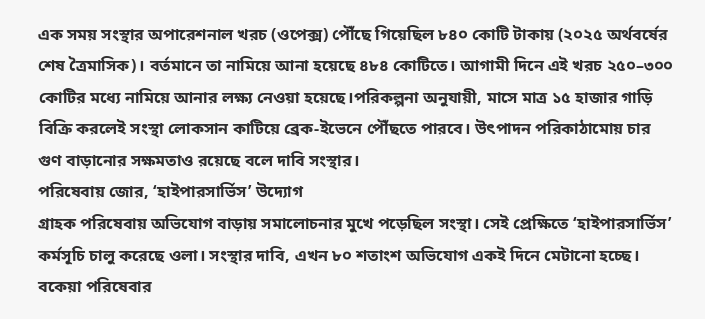এক সময় সংস্থার অপারেশনাল খরচ (ওপেক্স) পৌঁছে গিয়েছিল ৮৪০ কোটি টাকায় (২০২৫ অর্থবর্ষের শেষ ত্রৈমাসিক)। বর্তমানে তা নামিয়ে আনা হয়েছে ৪৮৪ কোটিতে। আগামী দিনে এই খরচ ২৫০–৩০০ কোটির মধ্যে নামিয়ে আনার লক্ষ্য নেওয়া হয়েছে।পরিকল্পনা অনুযায়ী, মাসে মাত্র ১৫ হাজার গাড়ি বিক্রি করলেই সংস্থা লোকসান কাটিয়ে ব্রেক-ইভেনে পৌঁছতে পারবে। উৎপাদন পরিকাঠামোয় চার গুণ বাড়ানোর সক্ষমতাও রয়েছে বলে দাবি সংস্থার।
পরিষেবায় জোর, ‘হাইপারসার্ভিস’ উদ্যোগ
গ্রাহক পরিষেবায় অভিযোগ বাড়ায় সমালোচনার মুখে পড়েছিল সংস্থা। সেই প্রেক্ষিতে ‘হাইপারসার্ভিস’ কর্মসূচি চালু করেছে ওলা। সংস্থার দাবি, এখন ৮০ শতাংশ অভিযোগ একই দিনে মেটানো হচ্ছে। বকেয়া পরিষেবার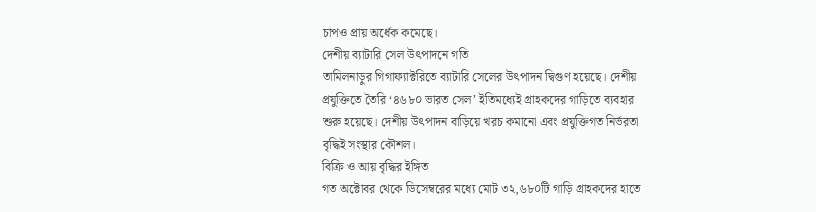চাপও প্রায় অর্ধেক কমেছে।
দেশীয় ব্যাটারি সেল উৎপাদনে গতি
তামিলনাড়ুর গিগাফ্যাক্টরিতে ব্যাটারি সেলের উৎপাদন দ্বিগুণ হয়েছে। দেশীয় প্রযুক্তিতে তৈরি ‘৪৬৮০ ভারত সেল’ ইতিমধ্যেই গ্রাহকদের গাড়িতে ব্যবহার শুরু হয়েছে। দেশীয় উৎপাদন বাড়িয়ে খরচ কমানো এবং প্রযুক্তিগত নির্ভরতা বৃদ্ধিই সংস্থার কৌশল।
বিক্রি ও আয় বৃদ্ধির ইঙ্গিত
গত অক্টোবর থেকে ডিসেম্বরের মধ্যে মোট ৩২,৬৮০টি গাড়ি গ্রাহকদের হাতে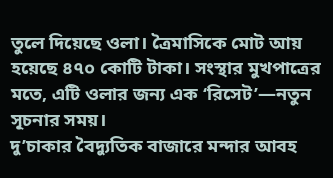তুলে দিয়েছে ওলা। ত্রৈমাসিকে মোট আয় হয়েছে ৪৭০ কোটি টাকা। সংস্থার মুখপাত্রের মতে, এটি ওলার জন্য এক ‘রিসেট’—নতুন সূচনার সময়।
দু’চাকার বৈদ্যুতিক বাজারে মন্দার আবহ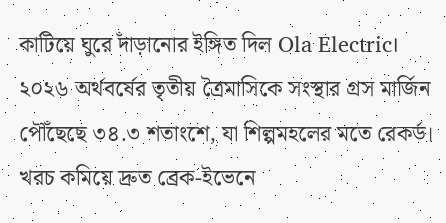কাটিয়ে ঘুরে দাঁড়ানোর ইঙ্গিত দিল Ola Electric। ২০২৬ অর্থবর্ষের তৃতীয় ত্রৈমাসিকে সংস্থার গ্রস মার্জিন পৌঁছেছে ৩৪.৩ শতাংশে, যা শিল্পমহলের মতে রেকর্ড। খরচ কমিয়ে দ্রুত ব্রেক-ইভেনে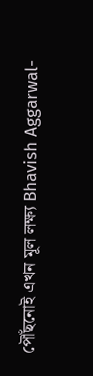পৌঁছনোই এখন মূল লক্ষ্য Bhavish Aggarwal-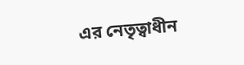এর নেতৃত্বাধীন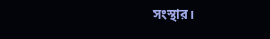সংস্থার।